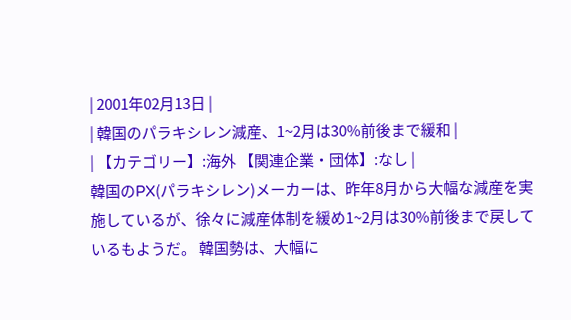| 2001年02月13日 |
| 韓国のパラキシレン減産、1~2月は30%前後まで緩和 |
| 【カテゴリー】:海外 【関連企業・団体】:なし |
韓国のPX(パラキシレン)メーカーは、昨年8月から大幅な減産を実施しているが、徐々に減産体制を緩め1~2月は30%前後まで戻しているもようだ。 韓国勢は、大幅に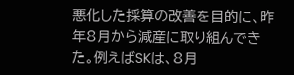悪化した採算の改善を目的に、昨年8月から減産に取り組んできた。例えばSKは、8月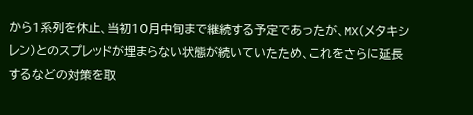から1系列を休止、当初10月中旬まで継続する予定であったが、MX(メタキシレン)とのスプレッドが埋まらない状態が続いていたため、これをさらに延長するなどの対策を取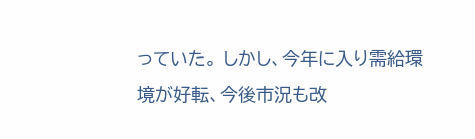っていた。 しかし、今年に入り需給環境が好転、今後市況も改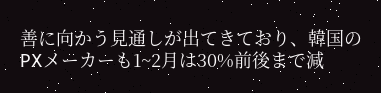善に向かう見通しが出てきており、韓国のPXメーカーも1~2月は30%前後まで減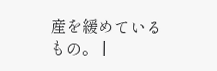産を緩めているもの。 |